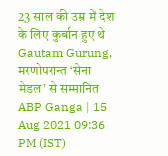23 साल की उम्र में देश के लिए कुर्बान हुए थे Gautam Gurung, मरणोपरान्त ‘सेना मेडल’ से सम्मानित
ABP Ganga | 15 Aug 2021 09:36 PM (IST)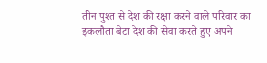तीन पुश्त से देश की रक्षा करने वाले परिवार का इकलौता बेटा देश की सेवा करते हुए अपने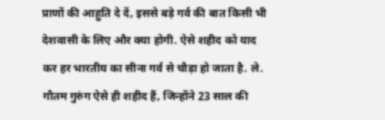प्राणों की आहुति दे दें, इससे बड़े गर्व की बात किसी भी देशवासी के लिए और क्या होगी. ऐसे शहीद को याद कर हर भारतीय का सीना गर्व से चौड़ा हो जाता है. ले. गौतम गुरुंग ऐसे ही शहीद हैं, जिन्होंने 23 साल की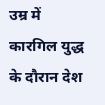उम्र में कारगिल युद्ध के दौरान देश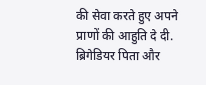की सेवा करते हुए अपने प्राणों की आहुति दे दी. ब्रिगेडियर पिता और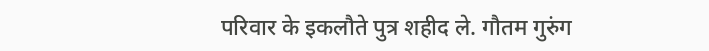परिवार के इकलौते पुत्र शहीद ले. गौतम गुरुंग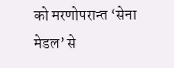को मरणोपरान्त ‘सेना मेडल’ से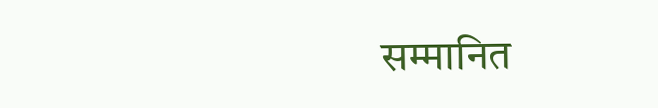सम्मानित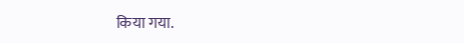किया गया.